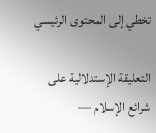تخطي إلى المحتوى الرئيسي

التعليقة الإستدلالية على شرائع الإسلام —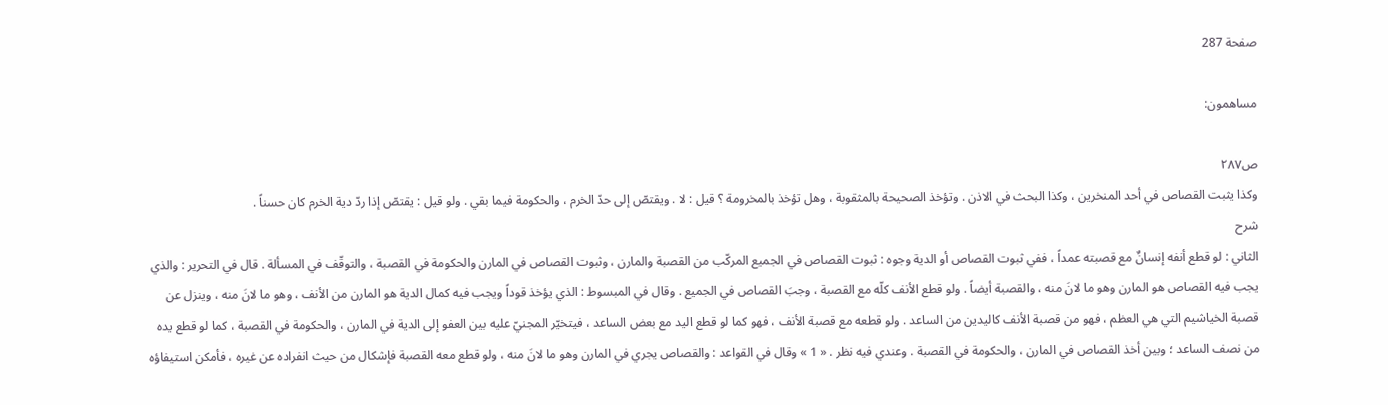صفحة 287

مساهمون:

ص٢٨٧
وكذا يثبت القصاص في أحد المنخرين ، وكذا البحث في الاذن . وتؤخذ الصحيحة بالمثقوبة ، وهل تؤخذ بالمخرومة ؟ قيل : لا . ويقتصّ إلى حدّ الخرم ، والحكومة فيما بقي . ولو قيل : يقتصّ إذا ردّ دية الخرم كان حسناً .
شرح
الثاني : لو قطع أنفه إنسانٌ مع قصبته عمداً ، ففي ثبوت القصاص أو الدية وجوه : ثبوت القصاص في الجميع المركّب من القصبة والمارن ، وثبوت القصاص في المارن والحكومة في القصبة ، والتوقّف في المسألة . قال في التحرير : والذي يجب فيه القصاص هو المارن وهو ما لانَ منه ، والقصبة أيضاً . ولو قطع الأنف كلّه مع القصبة ، وجبَ القصاص في الجميع . وقال في المبسوط : الذي يؤخذ قوداً ويجب فيه كمال الدية هو المارن من الأنف ، وهو ما لانَ منه ، وينزل عن قصبة الخياشيم التي هي العظم ، فهو من قصبة الأنف كاليدين من الساعد . ولو قطعه مع قصبة الأنف ، فهو كما لو قطع اليد مع بعض الساعد ، فيتخيّر المجنيّ عليه بين العفو إلى الدية في المارن ، والحكومة في القصبة ، كما لو قطع يده من نصف الساعد ؛ وبين أخذ القصاص في المارن ، والحكومة في القصبة . وعندي فيه نظر . « 1 » وقال في القواعد : والقصاص يجري في المارن وهو ما لانَ منه ، ولو قطع معه القصبة فإشكال من حيث انفراده عن غيره ، فأمكن استيفاؤه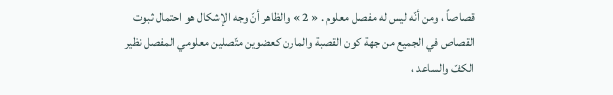قصاصاً ، ومن أنّه ليس له مفصل معلوم . « 2 » والظاهر أنّ وجه الإشكال هو احتمال ثبوت القصاص في الجميع من جهة كون القصبة والمارن كعضوين متّصلين معلومي المفصل نظير الكفّ والساعد ،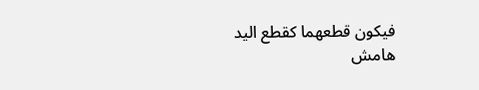فيكون قطعهما كقطع اليد
هامش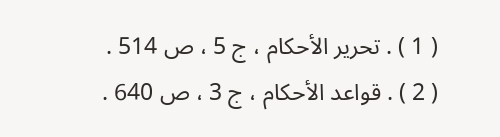( 1 ) . تحرير الأحكام ، ج 5 ، ص 514 . ( 2 ) . قواعد الأحكام ، ج 3 ، ص 640 .